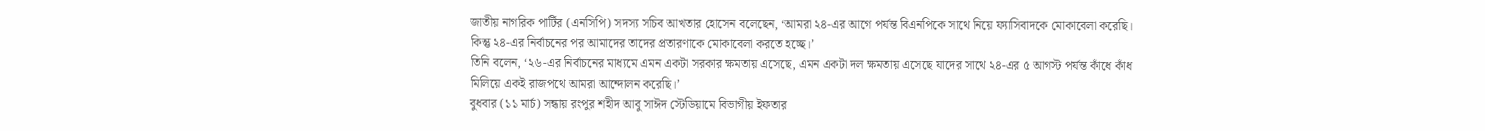জাতীয় নাগরিক পার্টির (এনসিপি) সদস্য সচিব আখতার হোসেন বলেছেন, ‘আমরা ২৪-এর আগে পর্যন্ত বিএনপিকে সাথে নিয়ে ফ্যাসিবাদকে মোকাবেলা করেছি। কিন্তু ২৪-এর নির্বাচনের পর আমাদের তাদের প্রতারণাকে মোকাবেলা করতে হচ্ছে।’
তিনি বলেন, ‘২৬-এর নির্বাচনের মাধ্যমে এমন একটা সরকার ক্ষমতায় এসেছে, এমন একটা দল ক্ষমতায় এসেছে যাদের সাথে ২৪-এর ৫ আগস্ট পর্যন্ত কাঁধে কাঁধ মিলিয়ে একই রাজপথে আমরা আন্দোলন করেছি।’
বুধবার (১১ মার্চ) সন্ধায় রংপুর শহীদ আবু সাঈদ স্টেডিয়ামে বিভাগীয় ইফতার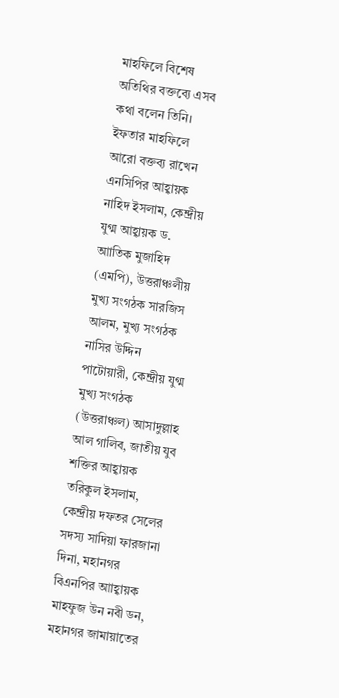মাহফিলে বিশেষ অতিথির বক্তব্যে এসব কথা বলেন তিনি।
ইফতার মাহফিলে আরো বক্তব্য রাখেন এনসিপির আহ্বায়ক নাহিদ ইসলাম, কেন্দ্রীয় যুগ্ম আহ্বায়ক ড. আাতিক মুজাহিদ (এমপি), উত্তরাঞ্চলীয় মুখ্য সংগঠক সারজিস আলম, মুখ্য সংগঠক নাসির উদ্দিন পাটোয়ারী, কেন্দ্রীয় যুগ্ম মুখ্য সংগঠক (উত্তরাঞ্চল) আসাদুল্লাহ আল গালিব, জাতীয় যুব শক্তির আহ্বায়ক তরিকুল ইসলাম, কেন্দ্রীয় দফতর সেলের সদস্য সাদিয়া ফারজানা দিনা, মহানগর বিএনপির আাহ্বায়ক মাহফুজ উন নবী ডন, মহানগর জামায়াতের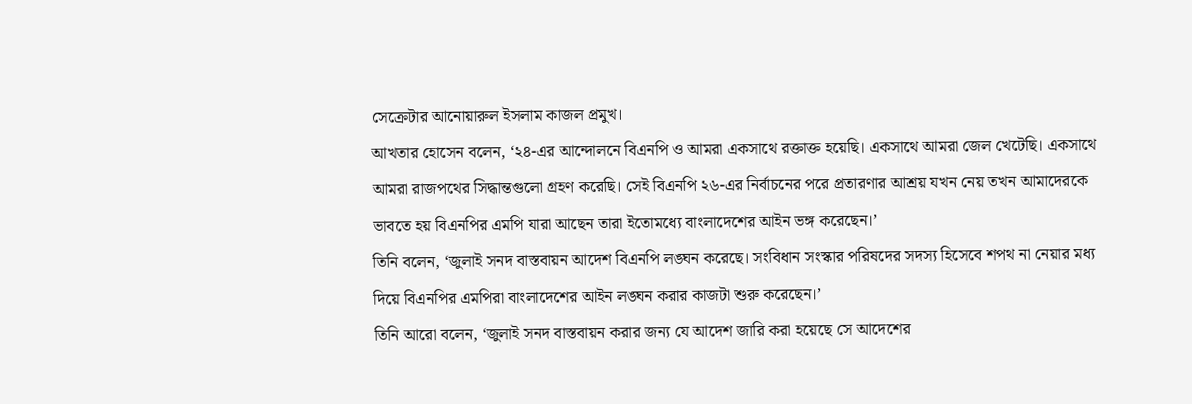সেক্রেটার আনোয়ারুল ইসলাম কাজল প্রমুখ।
আখতার হোসেন বলেন, ‘২৪-এর আন্দোলনে বিএনপি ও আমরা একসাথে রক্তাক্ত হয়েছি। একসাথে আমরা জেল খেটেছি। একসাথে আমরা রাজপথের সিদ্ধান্তগুলো গ্রহণ করেছি। সেই বিএনপি ২৬-এর নির্বাচনের পরে প্রতারণার আশ্রয় যখন নেয় তখন আমাদেরকে ভাবতে হয় বিএনপির এমপি যারা আছেন তারা ইতোমধ্যে বাংলাদেশের আইন ভঙ্গ করেছেন।’
তিনি বলেন, ‘জুলাই সনদ বাস্তবায়ন আদেশ বিএনপি লঙ্ঘন করেছে। সংবিধান সংস্কার পরিষদের সদস্য হিসেবে শপথ না নেয়ার মধ্য দিয়ে বিএনপির এমপিরা বাংলাদেশের আইন লঙ্ঘন করার কাজটা শুরু করেছেন।’
তিনি আরো বলেন, ‘জুলাই সনদ বাস্তবায়ন করার জন্য যে আদেশ জারি করা হয়েছে সে আদেশের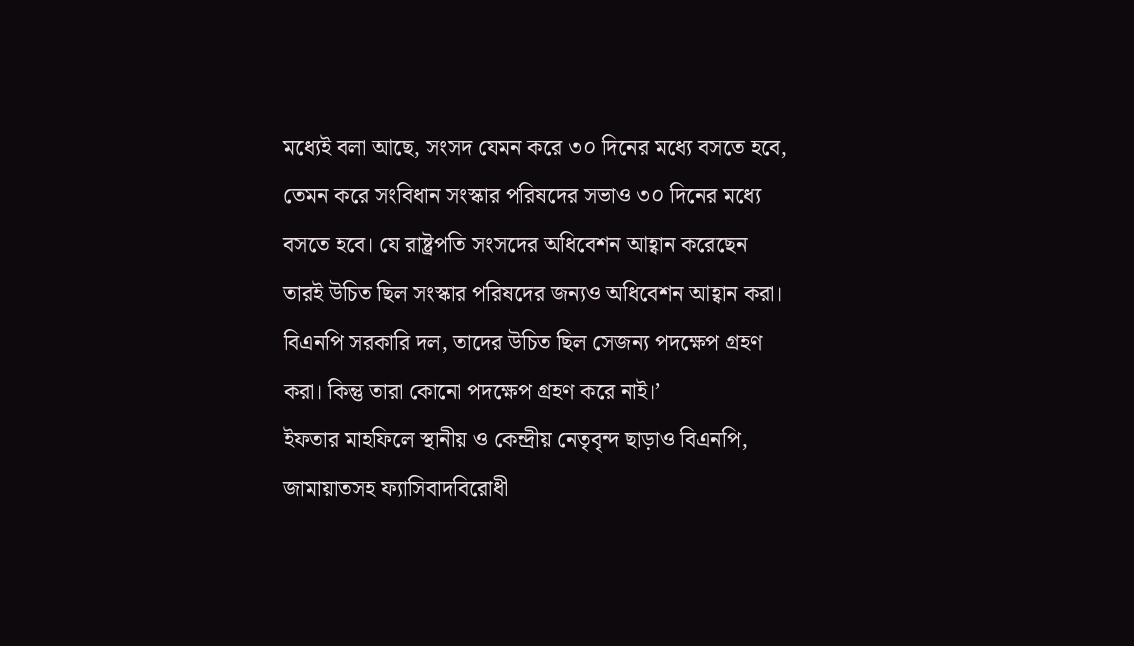মধ্যেই বলা আছে, সংসদ যেমন করে ৩০ দিনের মধ্যে বসতে হবে, তেমন করে সংবিধান সংস্কার পরিষদের সভাও ৩০ দিনের মধ্যে বসতে হবে। যে রাষ্ট্রপতি সংসদের অধিবেশন আহ্বান করেছেন তারই উচিত ছিল সংস্কার পরিষদের জন্যও অধিবেশন আহ্বান করা। বিএনপি সরকারি দল, তাদের উচিত ছিল সেজন্য পদক্ষেপ গ্রহণ করা। কিন্তু তারা কোনো পদক্ষেপ গ্রহণ করে নাই।’
ইফতার মাহফিলে স্থানীয় ও কেন্দ্রীয় নেতৃবৃন্দ ছাড়াও বিএনপি, জামায়াতসহ ফ্যাসিবাদবিরোধী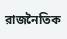রাজনৈতিক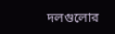দলগুলোর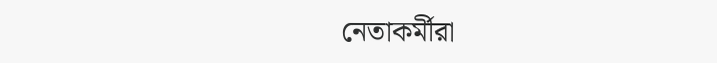নেতাকর্মীরা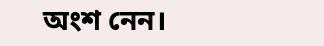অংশ নেন।